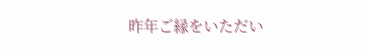昨年ご縁をいただい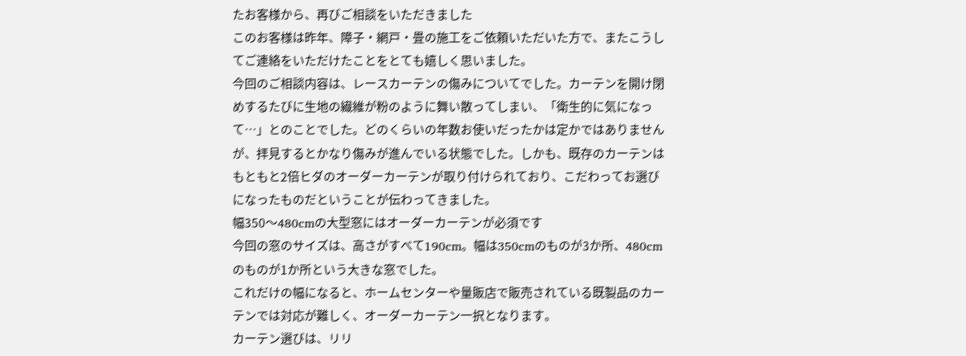たお客様から、再びご相談をいただきました
このお客様は昨年、障子・網戸・畳の施工をご依頼いただいた方で、またこうしてご連絡をいただけたことをとても嬉しく思いました。
今回のご相談内容は、レースカーテンの傷みについてでした。カーテンを開け閉めするたびに生地の繊維が粉のように舞い散ってしまい、「衛生的に気になって…」とのことでした。どのくらいの年数お使いだったかは定かではありませんが、拝見するとかなり傷みが進んでいる状態でした。しかも、既存のカーテンはもともと2倍ヒダのオーダーカーテンが取り付けられており、こだわってお選びになったものだということが伝わってきました。
幅350〜480cmの大型窓にはオーダーカーテンが必須です
今回の窓のサイズは、高さがすべて190cm。幅は350cmのものが3か所、480cmのものが1か所という大きな窓でした。
これだけの幅になると、ホームセンターや量販店で販売されている既製品のカーテンでは対応が難しく、オーダーカーテン一択となります。
カーテン選びは、リリ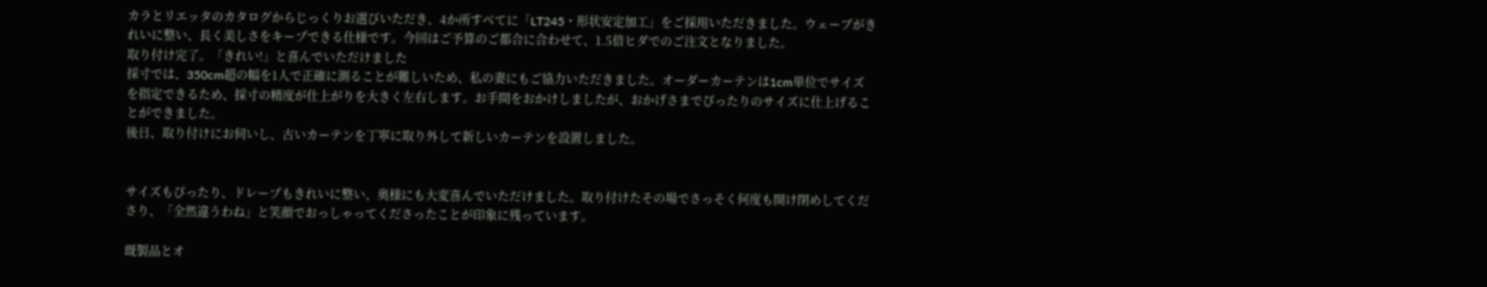カラとリエッタのカタログからじっくりお選びいただき、4か所すべてに「LT245・形状安定加工」をご採用いただきました。ウェーブがきれいに整い、長く美しさをキープできる仕様です。今回はご予算のご都合に合わせて、1.5倍ヒダでのご注文となりました。
取り付け完了。「きれい!」と喜んでいただけました
採寸では、350cm超の幅を1人で正確に測ることが難しいため、私の妻にもご協力いただきました。オーダーカーテンは1cm単位でサイズを指定できるため、採寸の精度が仕上がりを大きく左右します。お手間をおかけしましたが、おかげさまでぴったりのサイズに仕上げることができました。
後日、取り付けにお伺いし、古いカーテンを丁寧に取り外して新しいカーテンを設置しました。


サイズもぴったり、ドレープもきれいに整い、奥様にも大変喜んでいただけました。取り付けたその場でさっそく何度も開け閉めしてくださり、「全然違うわね」と笑顔でおっしゃってくださったことが印象に残っています。

既製品とオ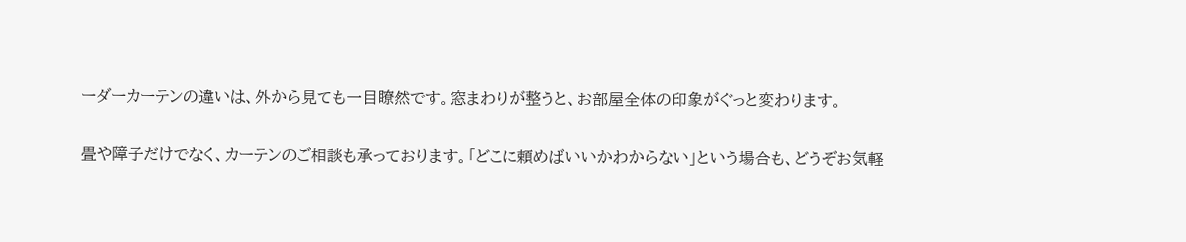ーダーカーテンの違いは、外から見ても一目瞭然です。窓まわりが整うと、お部屋全体の印象がぐっと変わります。

畳や障子だけでなく、カーテンのご相談も承っております。「どこに頼めばいいかわからない」という場合も、どうぞお気軽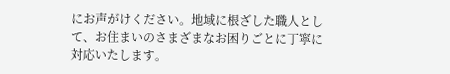にお声がけください。地域に根ざした職人として、お住まいのさまざまなお困りごとに丁寧に対応いたします。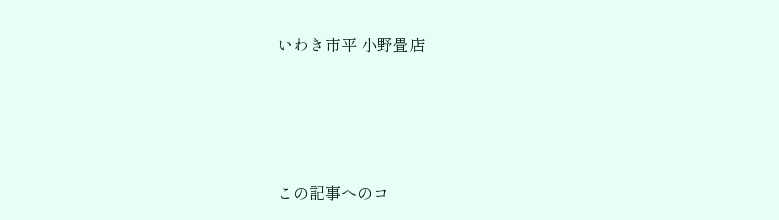いわき市平 小野畳店






この記事へのコ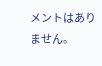メントはありません。